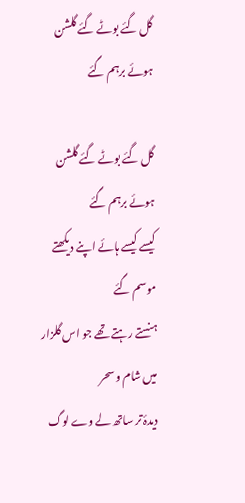گل گئے بوٹے گئے گلشن ہوئے برہم گئے

گل گئے بوٹے گئے گلشن ہوئے برہم گئے
کیسے کیسے ہائے اپنے دیکھتے موسم گئے
ہنستے رہتے تھے جو اس گلزار میں شام و سحر
دیدۂ تر ساتھ لے وے لوگ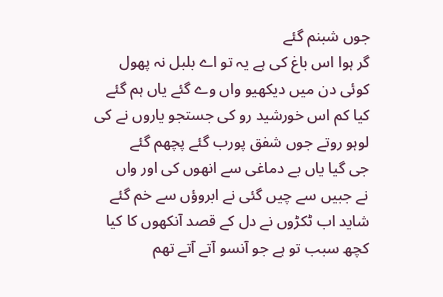جوں شبنم گئے
گر ہوا اس باغ کی ہے یہ تو اے بلبل نہ پھول
کوئی دن میں دیکھیو واں وے گئے یاں ہم گئے
کیا کم اس خورشید رو کی جستجو یاروں نے کی
لوہو روتے جوں شفق پورب گئے پچھم گئے
جی گیا یاں بے دماغی سے انھوں کی اور واں
نے جبیں سے چیں گئی نے ابروؤں سے خم گئے
شاید اب ٹکڑوں نے دل کے قصد آنکھوں کا کیا
کچھ سبب تو ہے جو آنسو آتے آتے تھم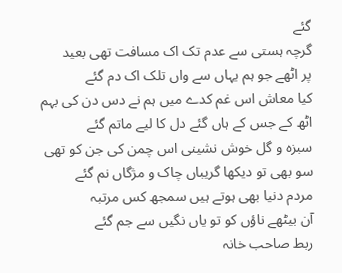گئے
گرچہ ہستی سے عدم تک اک مسافت تھی بعید
پر اٹھے جو ہم یہاں سے واں تلک اک دم گئے
کیا معاش اس غم کدے میں ہم نے دس دن کی بہم
اٹھ کے جس کے ہاں گئے دل کا لیے ماتم گئے
سبزہ و گل خوش نشینی اس چمن کی جن کو تھی
سو بھی تو دیکھا گریباں چاک و مژگاں نم گئے
مردم دنیا بھی ہوتے ہیں سمجھ کس مرتبہ
آن بیٹھے ناؤں کو تو یاں نگیں سے جم گئے
ربط صاحب خانہ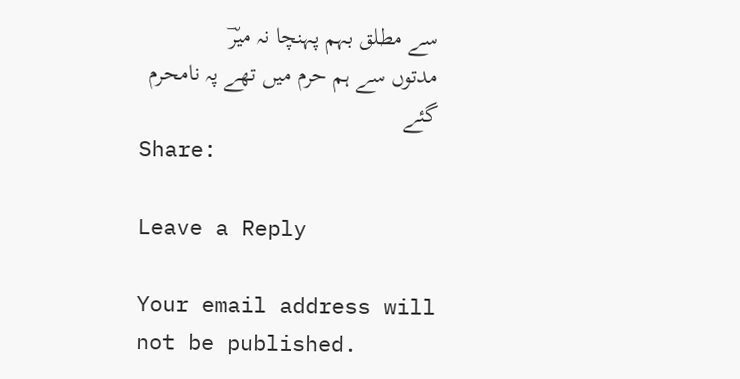سے مطلق بہم پہنچا نہ میرؔ
مدتوں سے ہم حرم میں تھے پہ نامحرم گئے
Share:

Leave a Reply

Your email address will not be published.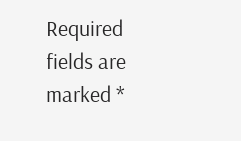Required fields are marked *